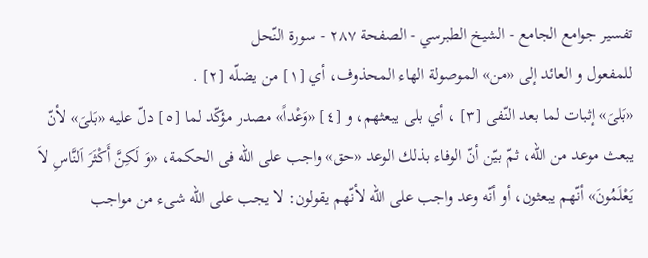تفسير جوامع الجامع - الشيخ الطبرسي - الصفحة ٢٨٧ - سورة النّحل
للمفعول و العائد إلى «من» الموصولة الهاء المحذوف، أي [١] من يضلّه [٢] .
«بَلىَ» إثبات لما بعد النّفى [٣] ، أي بلى يبعثهم، و [٤] «وَعْداً» مصدر مؤكّد لما [٥] دلّ عليه «بَلىَ» لأنّ يبعث موعد من اللّه، ثمّ بيّن أنّ الوفاء بذلك الوعد «حق» واجب على اللّه فى الحكمة، «وَ لَكِنَّ أَكْثَرَ اَلنَّاسِ لاَ يَعْلَمُونَ» أنّهم يبعثون، أو أنّه وعد واجب على اللّه لأنّهم يقولون: لا يجب على اللّه شىء من مواجب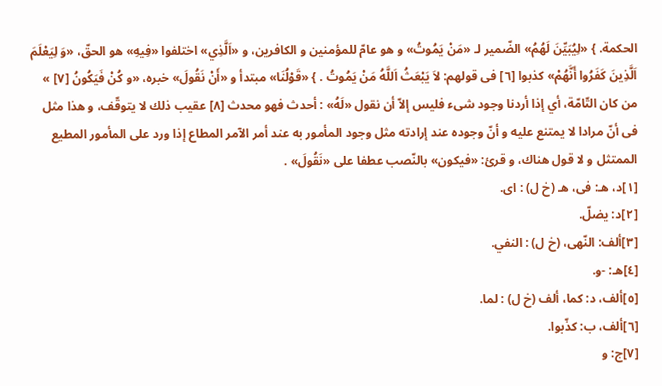الحكمة. } «لِيُبَيِّنَ لَهُمُ» الضّمير لـ «مَنْ يَمُوتُ» و هو عامّ للمؤمنين و الكافرين، و «اَلَّذِي» اختلفوا «فِيهِ» هو الحقّ، «وَ لِيَعْلَمَ اَلَّذِينَ كَفَرُوا أَنَّهُمْ» كذبوا [٦] فى قولهم: لاَ يَبْعَثُ اَللَّهُ مَنْ يَمُوتُ . } «قَوْلُنَا» مبتدأ و «أَنْ نَقُولَ» خبره، «و كُنْ فَيَكُونُ [٧] » من كان التّامّة، أي إذا أردنا وجود شىء فليس إلاّ أن نقول «لَهُ» : أحدث فهو محدث [٨] عقيب ذلك لا يتوقّف، و هذا مثل فى أنّ مرادا لا يمتنع عليه و أنّ وجوده عند إرادته مثل وجود المأمور به عند أمر الآمر المطاع إذا ورد على المأمور المطيع الممتثل و لا قول هناك، و قرئ: «فيكون» بالنّصب عطفا على «نَقُولَ» .
[١]د، هـ: فى، هـ (خ ل) : اى.
[٢]د: يضلّ.
[٣]ألف: النّهى، (خ ل) : النفي.
[٤]هـ: -و.
[٥]ألف، د: كما، ألف (خ ل) : لما.
[٦]ألف، ب: كذّبوا.
[٧]ج: و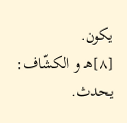يكون.
[٨]هـ و الكشّاف: يحدث.